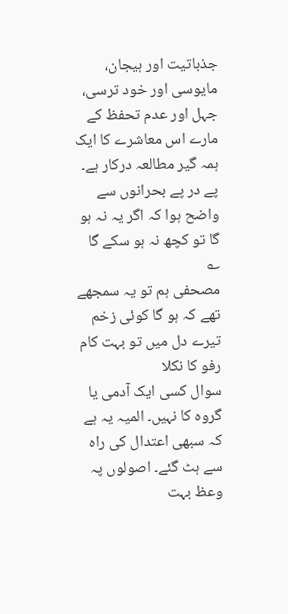جذباتیت اور ہیجان، مایوسی اور خود ترسی، جہل اور عدم تحفظ کے مارے اس معاشرے کا ایک ہمہ گیر مطالعہ درکار ہے۔ پے در پے بحرانوں سے واضح ہوا کہ اگر یہ نہ ہو گا تو کچھ نہ ہو سکے گا ؎
مصحفی ہم تو یہ سمجھے تھے کہ ہو گا کوئی زخم
تیرے دل میں تو بہت کام رفو کا نکلا
سوال کسی ایک آدمی یا گروہ کا نہیں۔ المیہ یہ ہے کہ سبھی اعتدال کی راہ سے ہٹ گئے۔ اصولوں پہ وعظ بہت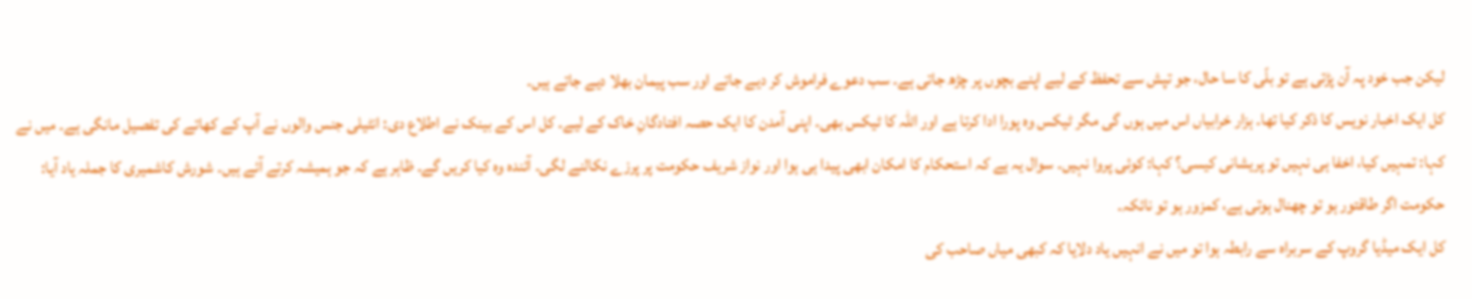لیکن جب خود پہ آن پڑتی ہے تو بلّی کا سا حال، جو تپش سے تحفظ کے لیے اپنے بچوں پر چڑھ جاتی ہے۔ سب دعوے فراموش کر دیے جاتے اور سب پیمان بھلا دیے جاتے ہیں۔
کل ایک اخبار نویس کا ذکر کیا تھا۔ ہزار خرابیاں اس میں ہوں گی مگر ٹیکس وہ پورا ادا کرتا ہے اور اللہ کا ٹیکس بھی۔ اپنی آمدن کا ایک حصہ افتادگانِ خاک کے لیے۔ کل اس کے بینک نے اطلاع دی: انٹیلی جنس والوں نے آپ کے کھاتے کی تفصیل مانگی ہے۔ میں نے کہا: تمہیں کیا، اخفا ہی نہیں تو پریشانی کیسی؟ کہا: کوئی پروا نہیں۔ سوال یہ ہے کہ استحکام کا امکان ابھی پیدا ہی ہوا اور نواز شریف حکومت پر پرزے نکالنے لگی۔ آئندہ وہ کیا کریں گے۔ ظاہر ہے کہ جو ہمیشہ کرتے آئے ہیں۔ شورش کاشمیری کا جملہ یاد آیا: حکومت اگر طاقتور ہو تو چھنال ہوتی ہے، کمزور ہو تو نائکہ۔
کل ایک میڈیا گروپ کے سربراہ سے رابطہ ہوا تو میں نے انہیں یاد دلایا کہ کبھی میاں صاحب کی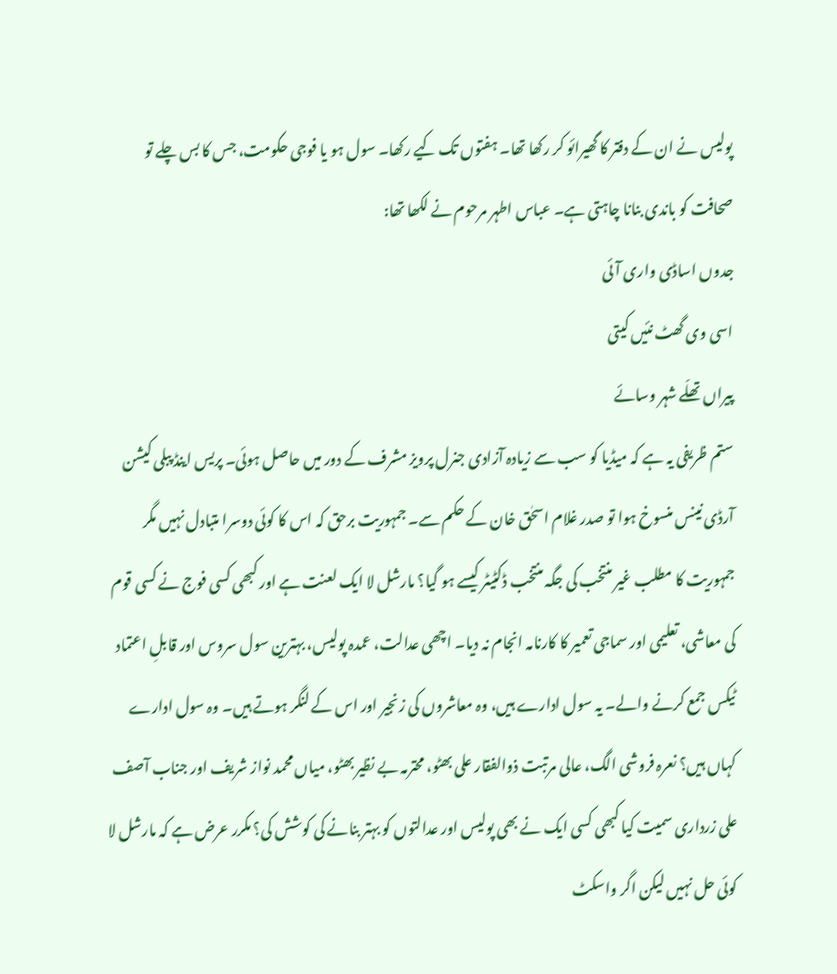پولیس نے ان کے دفتر کا گھیرائو کر رکھا تھا۔ ہفتوں تک کیے رکھا۔ سول ہو یا فوجی حکومت، جس کا بس چلے تو صحافت کو باندی بنانا چاہتی ہے۔ عباس اطہر مرحوم نے لکھا تھا:
جدوں اساڈی واری آئی
اسی وی گھٹ نئیں کیتی
پیراں تھلّے شہر وسائے
ستم ظریفی یہ ہے کہ میڈیا کو سب سے زیادہ آزادی جنرل پرویز مشرف کے دور میں حاصل ہوئی۔ پریس اینڈ پبلی کیشن آرڈی نینس منسوخ ہوا تو صدر غلام اسحٰق خان کے حکم سے۔ جمہوریت برحق کہ اس کا کوئی دوسرا متبادل نہیں مگر جمہوریت کا مطلب غیر منتخب کی جگہ منتخب ڈکٹیٹر کیسے ہو گیا؟ مارشل لا ایک لعنت ہے اور کبھی کسی فوج نے کسی قوم کی معاشی، تعلیمی اور سماجی تعمیر کا کارنامہ انجام نہ دیا۔ اچھی عدالت، عمدہ پولیس، بہترین سول سروس اور قابلِ اعتماد ٹیکس جمع کرنے والے۔ یہ سول ادارے ہیں، وہ معاشروں کی زنجیر اور اس کے لنگر ہوتے ہیں۔ وہ سول ادارے کہاں ہیں؟ نعرہ فروشی الگ، عالی مرتبت ذوالفقار علی بھٹو، محترمہ بے نظیر بھٹو، میاں محمد نواز شریف اور جناب آصف علی زرداری سمیت کیا کبھی کسی ایک نے بھی پولیس اور عدالتوں کو بہتر بنانے کی کوشش کی؟ مکرر عرض ہے کہ مارشل لا کوئی حل نہیں لیکن اگر واسکٹ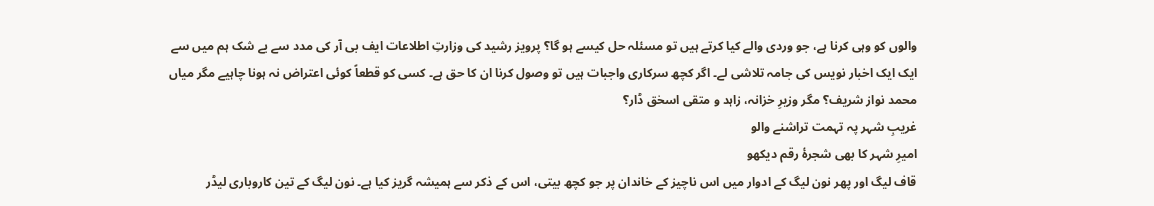والوں کو وہی کرنا ہے، جو وردی والے کیا کرتے ہیں تو مسئلہ حل کیسے ہو گا؟ پرویز رشید کی وزارتِ اطلاعات ایف بی آر کی مدد سے بے شک ہم میں سے ایک ایک اخبار نویس کی جامہ تلاشی لے۔ اگر کچھ سرکاری واجبات ہیں تو وصول کرنا ان کا حق ہے۔ کسی کو قطعاً کوئی اعتراض نہ ہونا چاہیے مگر میاں محمد نواز شریف؟ مگر وزیرِ خزانہ، زاہد و متقی اسحٰق ڈار؟
غریبِ شہر پہ تہمت تراشنے والو
امیرِ شہر کا بھی شجرۂ رقم دیکھو
قاف لیگ اور پھر نون لیگ کے ادوار میں اس ناچیز کے خاندان پر جو کچھ بیتی، اس کے ذکر سے ہمیشہ گریز کیا ہے۔ نون لیگ کے تین کاروباری لیڈر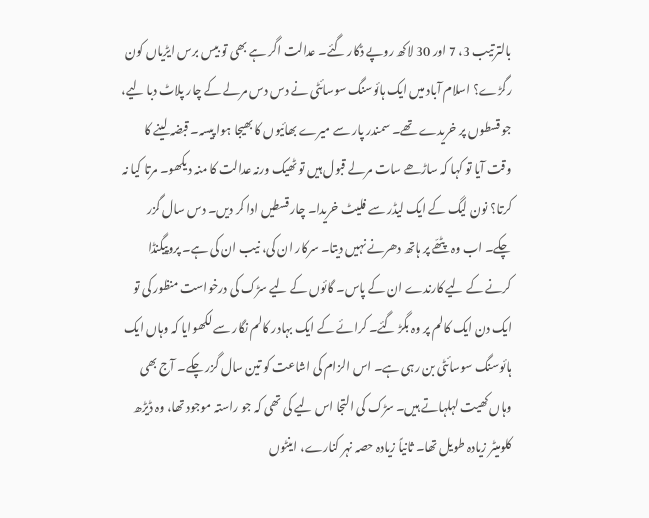بالترتیب 3، 7 اور 30 لاکھ روپے ڈکار گئے۔ عدالت اگر ہے بھی تو بیس برس ایڑیاں کون رگڑے؟ اسلام آباد میں ایک ہائوسنگ سوسائٹی نے دس دس مرلے کے چار پلاٹ دبا لیے، جو قسطوں پر خریدے تھے۔ سمندر پار سے میرے بھائیوں کا بھیجا ہوا پیسہ۔ قبضہ لینے کا وقت آیا تو کہا کہ ساڑھے سات مرلے قبول ہیں تو ٹھیک ورنہ عدالت کا منہ دیکھو۔ مرتا کیا نہ کرتا؟ نون لیگ کے ایک لیڈر سے فلیٹ خریدا۔ چار قسطیں ادا کر دیں۔ دس سال گزر چکے۔ اب وہ پٹھّے پر ہاتھ دھرنے نہیں دیتا۔ سرکار ان کی، نیب ان کی ہے۔ پروپیگنڈا کرنے کے لیے کارندے ان کے پاس۔ گائوں کے لیے سڑک کی درخواست منظور کی تو ایک دن ایک کالم پر وہ بگڑ گئے۔ کرائے کے ایک بہادر کالم نگار سے لکھوایا کہ وہاں ایک ہائوسنگ سوسائٹی بن رہی ہے۔ اس الزام کی اشاعت کو تین سال گزر چکے۔ آج بھی وہاں کھیت لہلہاتے ہیں۔ سڑک کی التجا اس لیے کی تھی کہ جو راستہ موجود تھا، وہ ڈیڑھ کلومیٹر زیادہ طویل تھا۔ ثانیاً زیادہ حصہ نہر کنارے، اینٹوں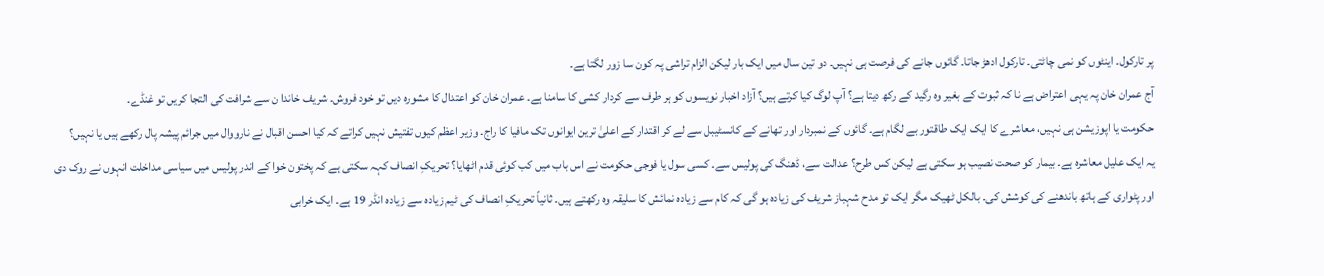پر تارکول۔ اینٹوں کو نمی چاٹتی۔ تارکول ادھڑ جاتا۔ گائوں جانے کی فرصت ہی نہیں۔ دو تین سال میں ایک بار لیکن الزام تراشی پہ کون سا زور لگتا ہے۔
آج عمران خان پہ یہی اعتراض ہے نا کہ ثبوت کے بغیر وہ رگید کے رکھ دیتا ہے؟ آپ لوگ کیا کرتے ہیں؟ آزاد اخبار نویسوں کو ہر طرف سے کردار کشی کا سامنا ہے۔ عمران خان کو اعتدال کا مشورہ دیں تو خود فروش۔ شریف خاندا ن سے شرافت کی التجا کریں تو غنڈے۔
حکومت یا اپوزیشن ہی نہیں، معاشرے کا ایک ایک طاقتور بے لگام ہے۔ گائوں کے نمبردار اور تھانے کے کانسٹیبل سے لے کر اقتدار کے اعلیٰ ترین ایوانوں تک مافیا کا راج۔ وزیر اعظم کیوں تفتیش نہیں کراتے کہ کیا احسن اقبال نے نارووال میں جرائم پیشہ پال رکھے ہیں یا نہیں؟
یہ ایک علیل معاشرہ ہے۔ بیمار کو صحت نصیب ہو سکتی ہے لیکن کس طرح؟ عدالت سے، ڈھنگ کی پولیس سے۔ کسی سول یا فوجی حکومت نے اس باب میں کب کوئی قدم اٹھایا؟ تحریکِ انصاف کہہ سکتی ہے کہ پختون خوا کے اندر پولیس میں سیاسی مداخلت انہوں نے روک دی اور پٹواری کے ہاتھ باندھنے کی کوشش کی۔ بالکل ٹھیک مگر ایک تو مدح شہباز شریف کی زیادہ ہو گی کہ کام سے زیادہ نمائش کا سلیقہ وہ رکھتے ہیں۔ ثانیاً تحریکِ انصاف کی ٹیم زیادہ سے زیادہ انڈر 19 ہے۔ ایک خرابی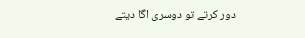دور کرتے تو دوسری اگا دیتے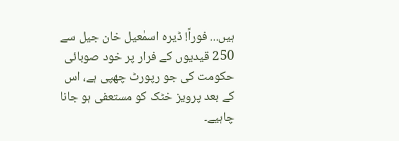ہیں... فوراً! ڈیرہ اسمٰعیل خان جیل سے 250 قیدیوں کے فرار پر خود صوبائی حکومت کی جو رپورٹ چھپی ہے، اس کے بعد پرویز خٹک کو مستعفی ہو جانا چاہیے۔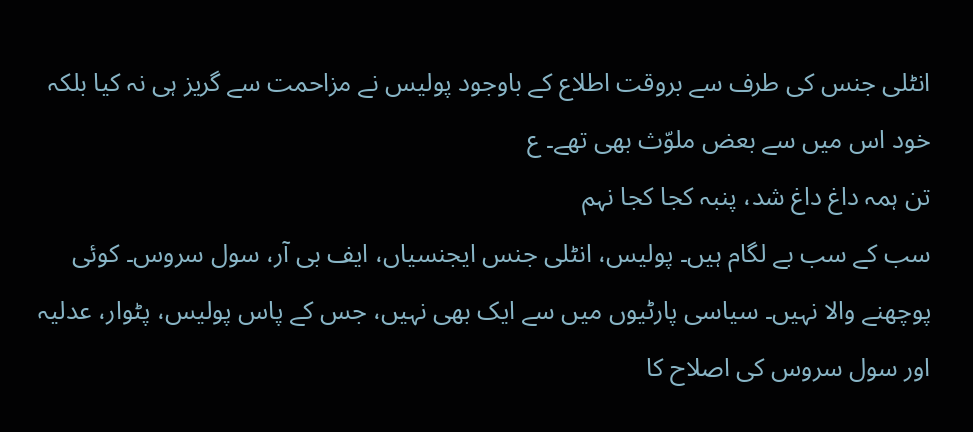انٹلی جنس کی طرف سے بروقت اطلاع کے باوجود پولیس نے مزاحمت سے گریز ہی نہ کیا بلکہ خود اس میں سے بعض ملوّث بھی تھے۔ ع
تن ہمہ داغ داغ شد، پنبہ کجا کجا نہم
سب کے سب بے لگام ہیں۔ پولیس، انٹلی جنس ایجنسیاں، ایف بی آر، سول سروس۔ کوئی پوچھنے والا نہیں۔ سیاسی پارٹیوں میں سے ایک بھی نہیں، جس کے پاس پولیس، پٹوار، عدلیہ اور سول سروس کی اصلاح کا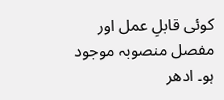کوئی قابلِ عمل اور مفصل منصوبہ موجود ہو۔ ادھر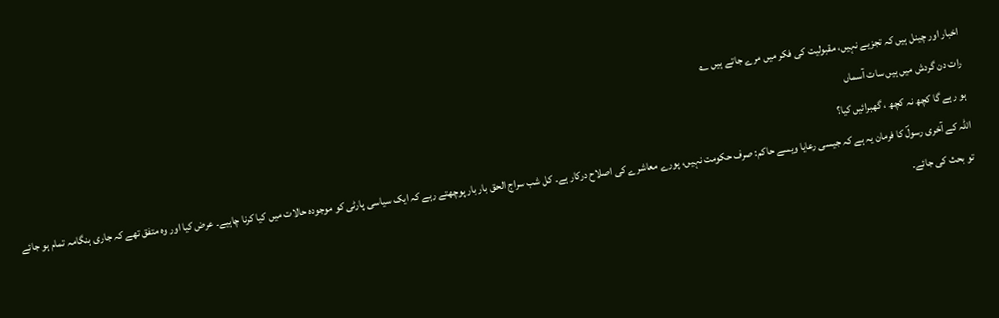اخبار اور چینل ہیں کہ تجزیے نہیں، مقبولیت کی فکر میں مرے جاتے ہیں ؎
رات دن گردش میں ہیں سات آسماں
ہو رہے گا کچھ نہ کچھ ، گھبرائیں کیا؟
اللہ کے آخری رسولؐ کا فرمان یہ ہے کہ جیسی رعایا ویسے حاکم: صرف حکومت نہیں، پورے معاشرے کی اصلاح درکار ہے۔ کل شب سراج الحق بار بار پوچھتے رہے کہ ایک سیاسی پارٹی کو موجودہ حالات میں کیا کرنا چاہیے۔ عرض کیا اور وہ متفق تھے کہ جاری ہنگامہ تمام ہو جائے تو بحث کی جائے۔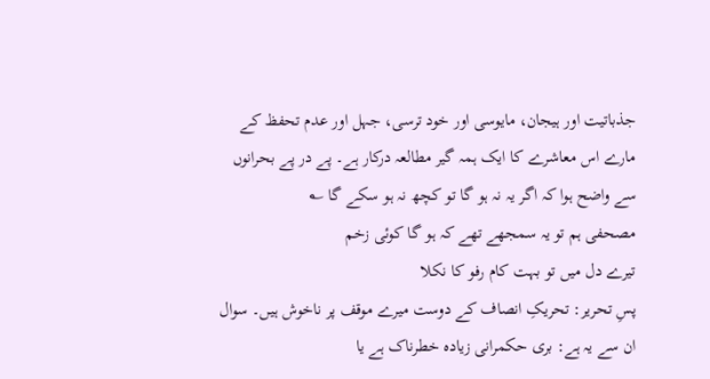جذباتیت اور ہیجان، مایوسی اور خود ترسی، جہل اور عدم تحفظ کے مارے اس معاشرے کا ایک ہمہ گیر مطالعہ درکار ہے۔ پے در پے بحرانوں سے واضح ہوا کہ اگر یہ نہ ہو گا تو کچھ نہ ہو سکے گا ؎
مصحفی ہم تو یہ سمجھے تھے کہ ہو گا کوئی زخم
تیرے دل میں تو بہت کام رفو کا نکلا
پسِ تحریر: تحریکِ انصاف کے دوست میرے موقف پر ناخوش ہیں۔ سوال ان سے یہ ہے: بری حکمرانی زیادہ خطرناک ہے یا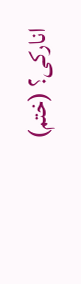انارکی؟ (ختم)